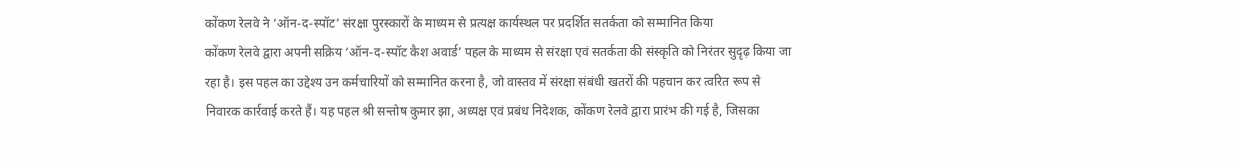कोंकण रेलवे ने ‘ऑन-द-स्पॉट’ संरक्षा पुरस्कारों के माध्यम से प्रत्यक्ष कार्यस्थल पर प्रदर्शित सतर्कता को सम्मानित किया
कोंकण रेलवे द्वारा अपनी सक्रिय ‘ऑन-द-स्पॉट कैश अवार्ड’ पहल के माध्यम से संरक्षा एवं सतर्कता की संस्कृति को निरंतर सुदृढ़ किया जा रहा है। इस पहल का उद्देश्य उन कर्मचारियों को सम्मानित करना है, जो वास्तव में संरक्षा संबंधी खतरों की पहचान कर त्वरित रूप से निवारक कार्रवाई करते हैं। यह पहल श्री सन्तोष कुमार झा, अध्यक्ष एवं प्रबंध निदेशक, कोंकण रेलवे द्वारा प्रारंभ की गई है, जिसका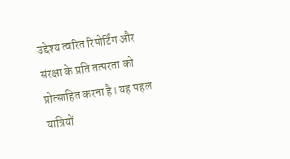उद्देश्य त्वरित रिपोर्टिंग और संरक्षा के प्रति तत्परता को प्रोत्साहित करना है। यह पहल यात्रियों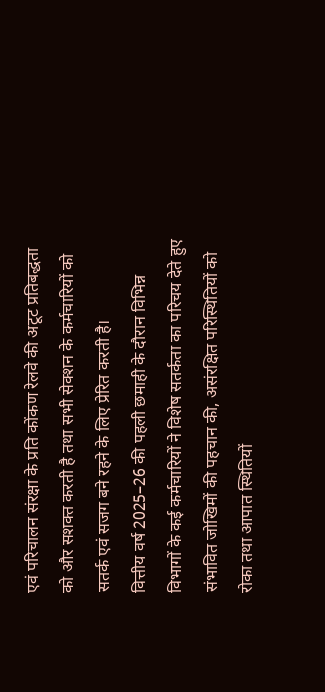एवं परिचालन संरक्षा के प्रति कोंकण रेलवे की अटूट प्रतिबद्धता को और सशक्त करती है तथा सभी सेक्शन के कर्मचारियों को सतर्क एवं सजग बने रहने के लिए प्रेरित करती है।
वित्तीय वर्ष 2025–26 की पहली छमाही के दौरान विभिन्न विभागों के कई कर्मचारियों ने विशेष सतर्कता का परिचय देते हुए संभावित जोखिमों की पहचान की, असंरक्षित परिस्थितियों को रोका तथा आपात स्थितियों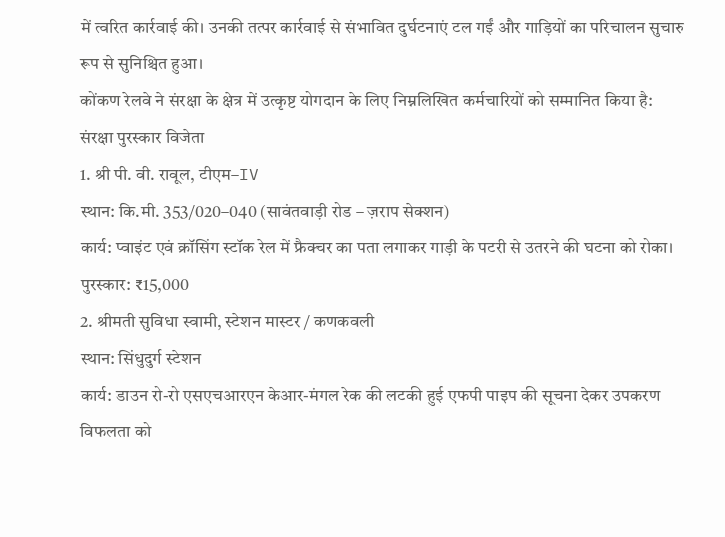में त्वरित कार्रवाई की। उनकी तत्पर कार्रवाई से संभावित दुर्घटनाएं टल गईं और गाड़ियों का परिचालन सुचारु रूप से सुनिश्चित हुआ।
कोंकण रेलवे ने संरक्षा के क्षेत्र में उत्कृष्ट योगदान के लिए निम्नलिखित कर्मचारियों को सम्मानित किया है:
संरक्षा पुरस्कार विजेता
1. श्री पी. वी. रावूल, टीएम–IV
स्थान: कि.मी. 353/020–040 (सावंतवाड़ी रोड – ज़राप सेक्शन)
कार्य: प्वाइंट एवं क्रॉसिंग स्टॉक रेल में फ्रैक्चर का पता लगाकर गाड़ी के पटरी से उतरने की घटना को रोका।
पुरस्कार: ₹15,000
2. श्रीमती सुविधा स्वामी, स्टेशन मास्टर / कणकवली
स्थान: सिंधुदुर्ग स्टेशन
कार्य: डाउन रो-रो एसएचआरएन केआर-मंगल रेक की लटकी हुई एफपी पाइप की सूचना देकर उपकरण विफलता को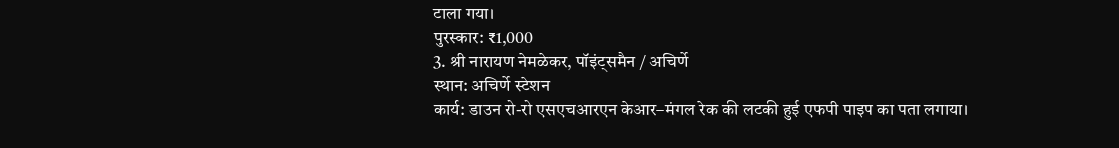टाला गया।
पुरस्कार: ₹1,000
3. श्री नारायण नेमळेकर, पॉइंट्समैन / अचिर्णे
स्थान: अचिर्णे स्टेशन
कार्य: डाउन रो-रो एसएचआरएन केआर–मंगल रेक की लटकी हुई एफपी पाइप का पता लगाया।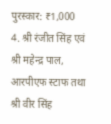पुरस्कार: ₹1,000
4. श्री रंजीत सिंह एवं श्री महेन्द्र पाल, आरपीएफ स्टाफ तथा श्री वीर सिंह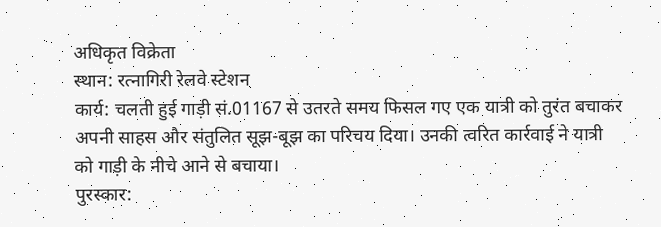अधिकृत विक्रेता
स्थान: रत्नागिरी रेलवे स्टेशन
कार्य: चलती हुई गाड़ी सं.01167 से उतरते समय फिसल गए एक यात्री को तुरंत बचाकर अपनी साहस और संतुलित सूझ-बूझ का परिचय दिया। उनकी त्वरित कार्रवाई ने यात्री को गाड़ी के नीचे आने से बचाया।
पुरस्कार: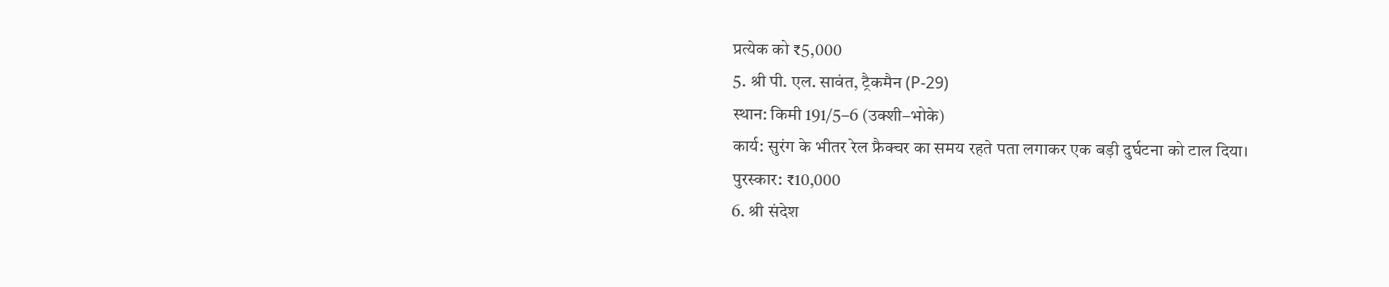प्रत्येक को ₹5,000
5. श्री पी. एल. सावंत, ट्रैकमैन (P-29)
स्थान: किमी 191/5–6 (उक्शी–भोके)
कार्य: सुरंग के भीतर रेल फ्रैक्चर का समय रहते पता लगाकर एक बड़ी दुर्घटना को टाल दिया।
पुरस्कार: ₹10,000
6. श्री संदेश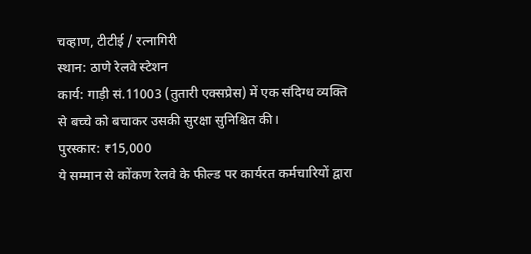चव्हाण, टीटीई / रत्नागिरी
स्थान: ठाणे रेलवे स्टेशन
कार्य: गाड़ी सं.11003 (तुतारी एक्सप्रेस) में एक संदिग्ध व्यक्ति से बच्चे को बचाकर उसकी सुरक्षा सुनिश्चित की।
पुरस्कार: ₹15,000
ये सम्मान से कोंकण रेलवे के फील्ड पर कार्यरत कर्मचारियों द्वारा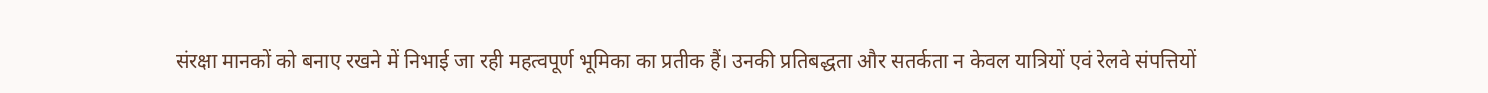संरक्षा मानकों को बनाए रखने में निभाई जा रही महत्वपूर्ण भूमिका का प्रतीक हैं। उनकी प्रतिबद्धता और सतर्कता न केवल यात्रियों एवं रेलवे संपत्तियों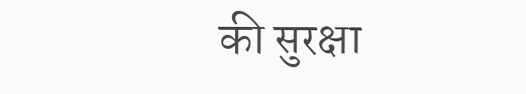की सुरक्षा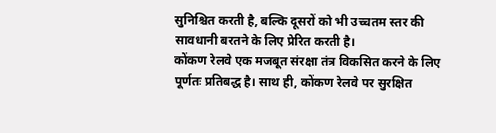सुनिश्चित करती है, बल्कि दूसरों को भी उच्चतम स्तर की सावधानी बरतने के लिए प्रेरित करती है।
कोंकण रेलवे एक मजबूत संरक्षा तंत्र विकसित करने के लिए पूर्णतः प्रतिबद्ध है। साथ ही, कोंकण रेलवे पर सुरक्षित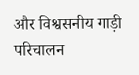और विश्वसनीय गाड़ी परिचालन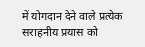में योगदान देने वाले प्रत्येक सराहनीय प्रयास को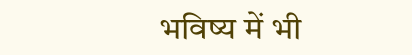भविष्य में भी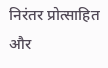निरंतर प्रोत्साहित और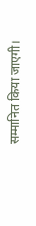सम्मानित किया जाएगी।